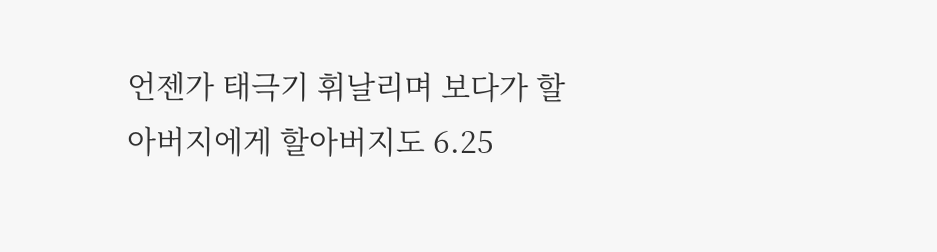언젠가 태극기 휘날리며 보다가 할아버지에게 할아버지도 6.25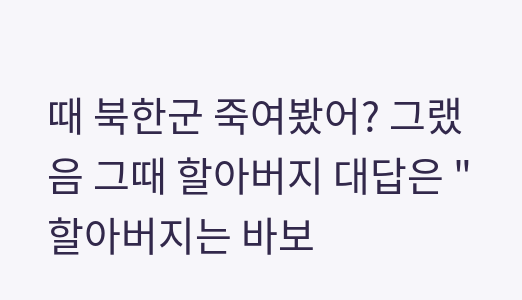때 북한군 죽여봤어? 그랬음 그때 할아버지 대답은 "할아버지는 바보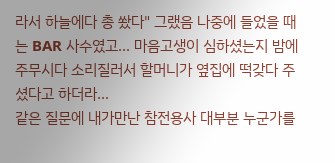라서 하늘에다 총 쐈다" 그랬음 나중에 들었을 때는 BAR 사수였고... 마음고생이 심하셨는지 밤에 주무시다 소리질러서 할머니가 옆집에 떡갖다 주셨다고 하더라...
같은 질문에 내가만난 참전용사 대부분 누군가를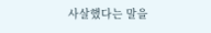사살했다는 말을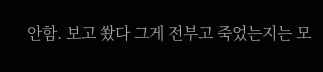안함. 보고 쐈다 그게 전부고 죽었는지는 모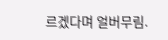르겠다며 얼버무림.